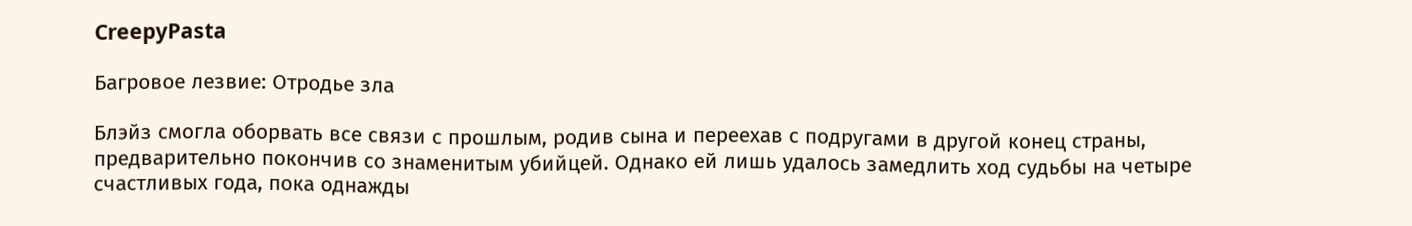CreepyPasta

Багровое лезвие: Отродье зла

Блэйз смогла оборвать все связи с прошлым, родив сына и переехав с подругами в другой конец страны, предварительно покончив со знаменитым убийцей. Однако ей лишь удалось замедлить ход судьбы на четыре счастливых года, пока однажды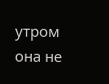утром она не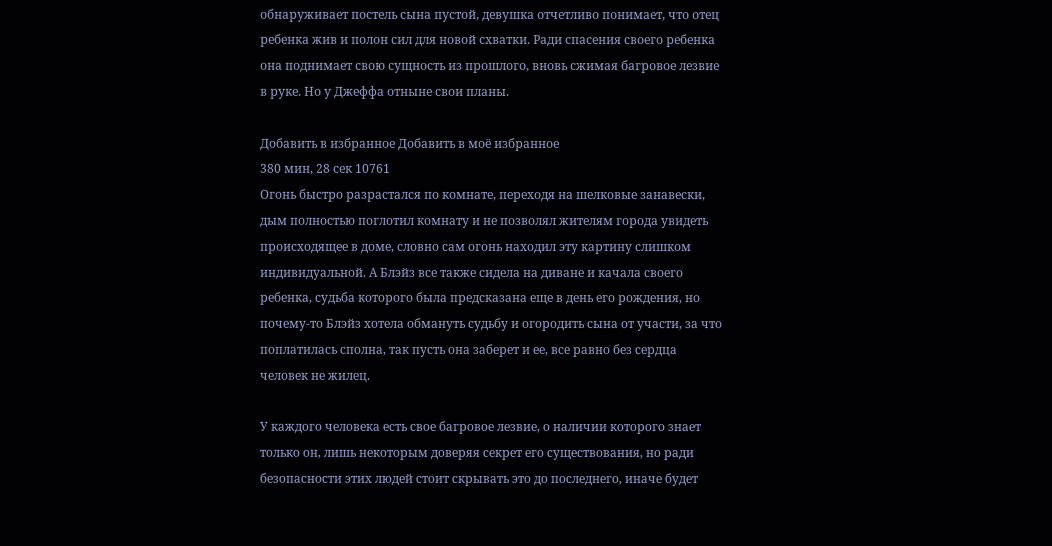обнаруживает постель сына пустой, девушка отчетливо понимает, что отец ребенка жив и полон сил для новой схватки. Ради спасения своего ребенка она поднимает свою сущность из прошлого, вновь сжимая багровое лезвие в руке. Но у Джеффа отныне свои планы.

Добавить в избранное Добавить в моё избранное
380 мин, 28 сек 10761
Огонь быстро разрастался по комнате, переходя на шелковые занавески, дым полностью поглотил комнату и не позволял жителям города увидеть происходящее в доме, словно сам огонь находил эту картину слишком индивидуальной. А Блэйз все также сидела на диване и качала своего ребенка, судьба которого была предсказана еще в день его рождения, но почему-то Блэйз хотела обмануть судьбу и огородить сына от участи, за что поплатилась сполна, так пусть она заберет и ее, все равно без сердца человек не жилец.

У каждого человека есть свое багровое лезвие, о наличии которого знает только он, лишь некоторым доверяя секрет его существования, но ради безопасности этих людей стоит скрывать это до последнего, иначе будет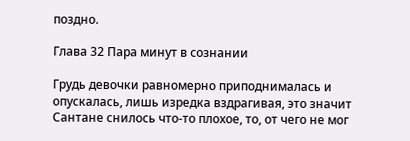поздно.

Глава 32 Пара минут в сознании

Грудь девочки равномерно приподнималась и опускалась, лишь изредка вздрагивая, это значит Сантане снилось что-то плохое, то, от чего не мог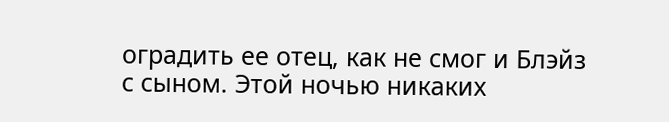оградить ее отец, как не смог и Блэйз с сыном. Этой ночью никаких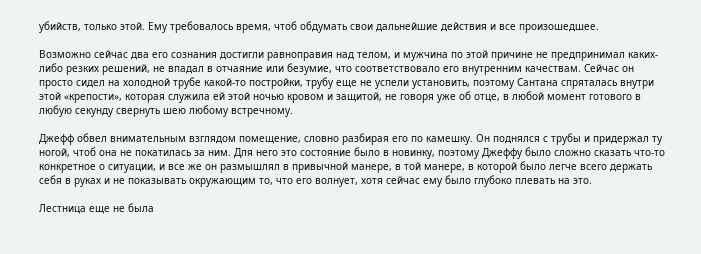убийств, только этой. Ему требовалось время, чтоб обдумать свои дальнейшие действия и все произошедшее.

Возможно сейчас два его сознания достигли равноправия над телом, и мужчина по этой причине не предпринимал каких-либо резких решений, не впадал в отчаяние или безумие, что соответствовало его внутренним качествам. Сейчас он просто сидел на холодной трубе какой-то постройки, трубу еще не успели установить, поэтому Сантана спряталась внутри этой «крепости», которая служила ей этой ночью кровом и защитой, не говоря уже об отце, в любой момент готового в любую секунду свернуть шею любому встречному.

Джефф обвел внимательным взглядом помещение, словно разбирая его по камешку. Он поднялся с трубы и придержал ту ногой, чтоб она не покатилась за ним. Для него это состояние было в новинку, поэтому Джеффу было сложно сказать что-то конкретное о ситуации, и все же он размышлял в привычной манере, в той манере, в которой было легче всего держать себя в руках и не показывать окружающим то, что его волнует, хотя сейчас ему было глубоко плевать на это.

Лестница еще не была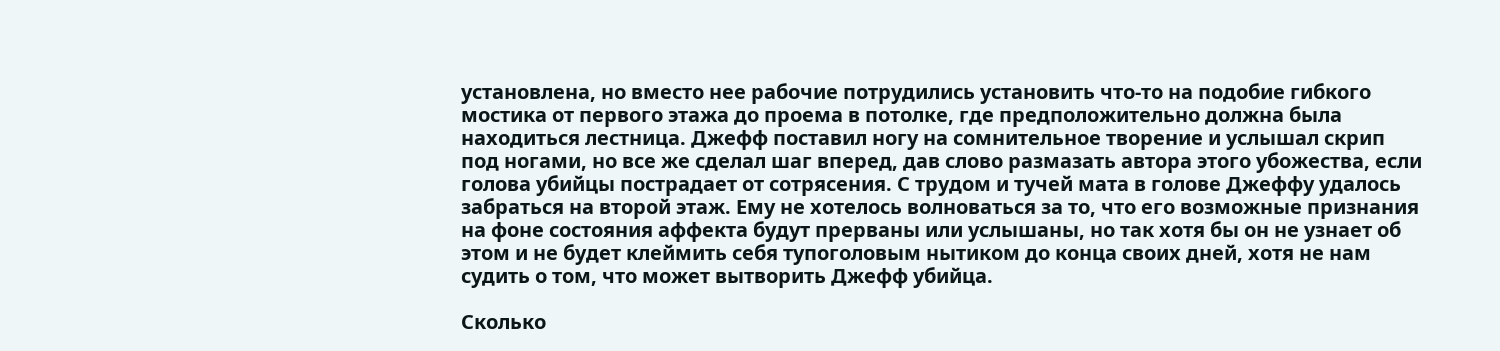установлена, но вместо нее рабочие потрудились установить что-то на подобие гибкого мостика от первого этажа до проема в потолке, где предположительно должна была находиться лестница. Джефф поставил ногу на сомнительное творение и услышал скрип под ногами, но все же сделал шаг вперед, дав слово размазать автора этого убожества, если голова убийцы пострадает от сотрясения. С трудом и тучей мата в голове Джеффу удалось забраться на второй этаж. Ему не хотелось волноваться за то, что его возможные признания на фоне состояния аффекта будут прерваны или услышаны, но так хотя бы он не узнает об этом и не будет клеймить себя тупоголовым нытиком до конца своих дней, хотя не нам судить о том, что может вытворить Джефф убийца.

Сколько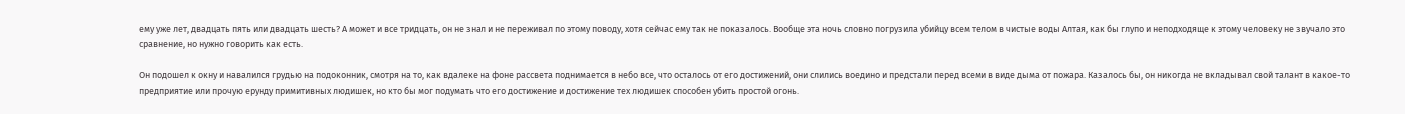ему уже лет, двадцать пять или двадцать шесть? А может и все тридцать, он не знал и не переживал по этому поводу, хотя сейчас ему так не показалось. Вообще эта ночь словно погрузила убийцу всем телом в чистые воды Алтая, как бы глупо и неподходяще к этому человеку не звучало это сравнение, но нужно говорить как есть.

Он подошел к окну и навалился грудью на подоконник, смотря на то, как вдалеке на фоне рассвета поднимается в небо все, что осталось от его достижений, они слились воедино и предстали перед всеми в виде дыма от пожара. Казалось бы, он никогда не вкладывал свой талант в какое-то предприятие или прочую ерунду примитивных людишек, но кто бы мог подумать что его достижение и достижение тех людишек способен убить простой огонь.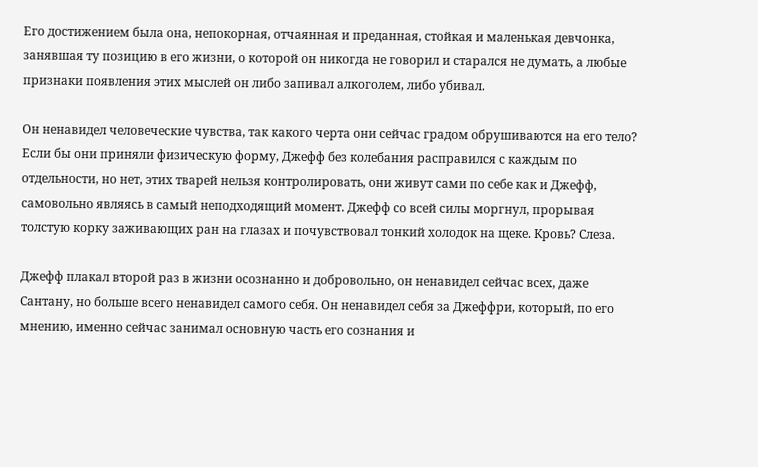Его достижением была она, непокорная, отчаянная и преданная, стойкая и маленькая девчонка, занявшая ту позицию в его жизни, о которой он никогда не говорил и старался не думать, а любые признаки появления этих мыслей он либо запивал алкоголем, либо убивал.

Он ненавидел человеческие чувства, так какого черта они сейчас градом обрушиваются на его тело? Если бы они приняли физическую форму, Джефф без колебания расправился с каждым по отдельности, но нет, этих тварей нельзя контролировать, они живут сами по себе как и Джефф, самовольно являясь в самый неподходящий момент. Джефф со всей силы моргнул, прорывая толстую корку заживающих ран на глазах и почувствовал тонкий холодок на щеке. Кровь? Слеза.

Джефф плакал второй раз в жизни осознанно и добровольно, он ненавидел сейчас всех, даже Сантану, но больше всего ненавидел самого себя. Он ненавидел себя за Джеффри, который, по его мнению, именно сейчас занимал основную часть его сознания и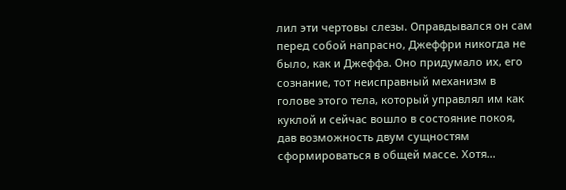лил эти чертовы слезы. Оправдывался он сам перед собой напрасно, Джеффри никогда не было, как и Джеффа. Оно придумало их, его сознание, тот неисправный механизм в голове этого тела, который управлял им как куклой и сейчас вошло в состояние покоя, дав возможность двум сущностям сформироваться в общей массе. Хотя…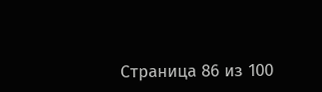Страница 86 из 100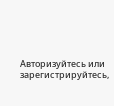Авторизуйтесь или зарегистрируйтесь,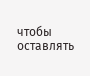чтобы оставлять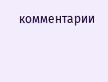комментарии